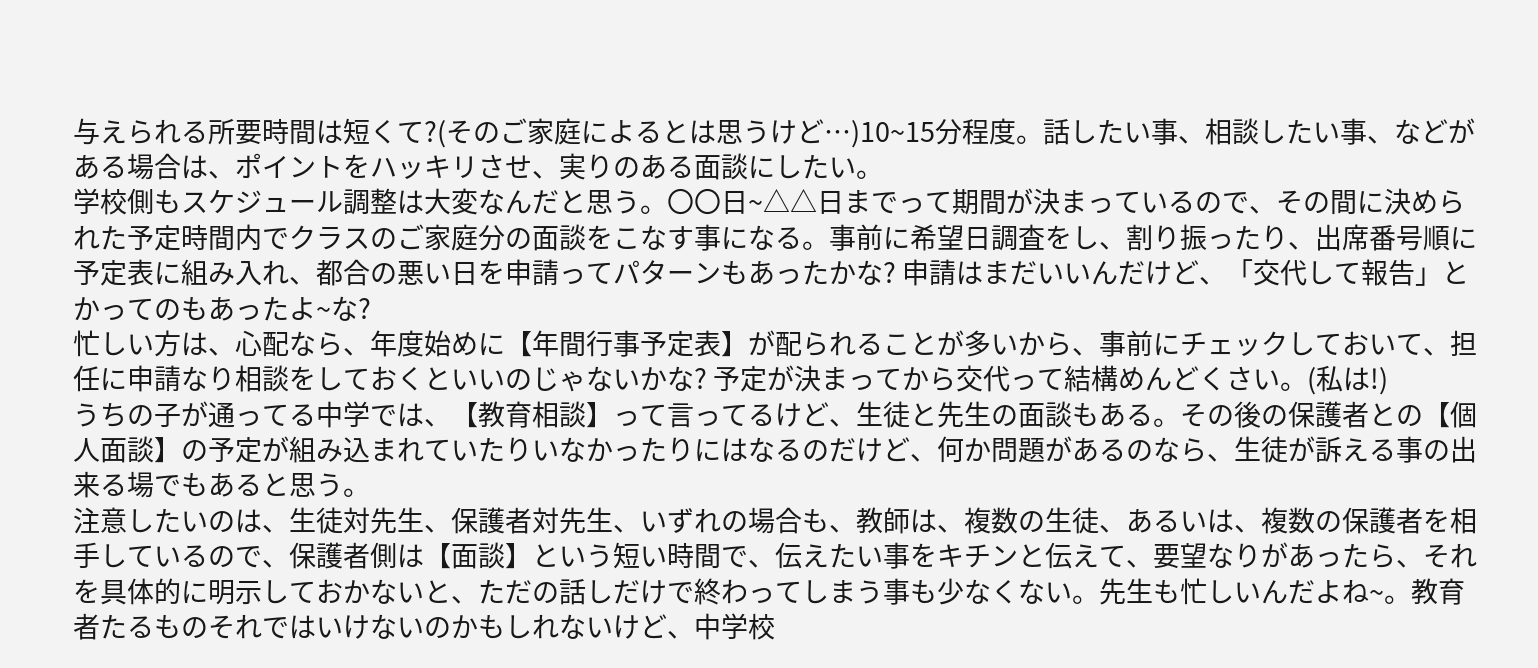与えられる所要時間は短くて?(そのご家庭によるとは思うけど…)10~15分程度。話したい事、相談したい事、などがある場合は、ポイントをハッキリさせ、実りのある面談にしたい。
学校側もスケジュール調整は大変なんだと思う。〇〇日~△△日までって期間が決まっているので、その間に決められた予定時間内でクラスのご家庭分の面談をこなす事になる。事前に希望日調査をし、割り振ったり、出席番号順に予定表に組み入れ、都合の悪い日を申請ってパターンもあったかな? 申請はまだいいんだけど、「交代して報告」とかってのもあったよ~な?
忙しい方は、心配なら、年度始めに【年間行事予定表】が配られることが多いから、事前にチェックしておいて、担任に申請なり相談をしておくといいのじゃないかな? 予定が決まってから交代って結構めんどくさい。(私は!)
うちの子が通ってる中学では、【教育相談】って言ってるけど、生徒と先生の面談もある。その後の保護者との【個人面談】の予定が組み込まれていたりいなかったりにはなるのだけど、何か問題があるのなら、生徒が訴える事の出来る場でもあると思う。
注意したいのは、生徒対先生、保護者対先生、いずれの場合も、教師は、複数の生徒、あるいは、複数の保護者を相手しているので、保護者側は【面談】という短い時間で、伝えたい事をキチンと伝えて、要望なりがあったら、それを具体的に明示しておかないと、ただの話しだけで終わってしまう事も少なくない。先生も忙しいんだよね~。教育者たるものそれではいけないのかもしれないけど、中学校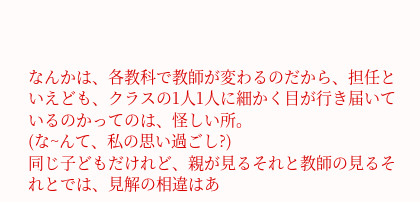なんかは、各教科で教師が変わるのだから、担任といえども、クラスの1人1人に細かく目が行き届いているのかってのは、怪しい所。
(な~んて、私の思い過ごし?)
同じ子どもだけれど、親が見るそれと教師の見るそれとでは、見解の相違はあ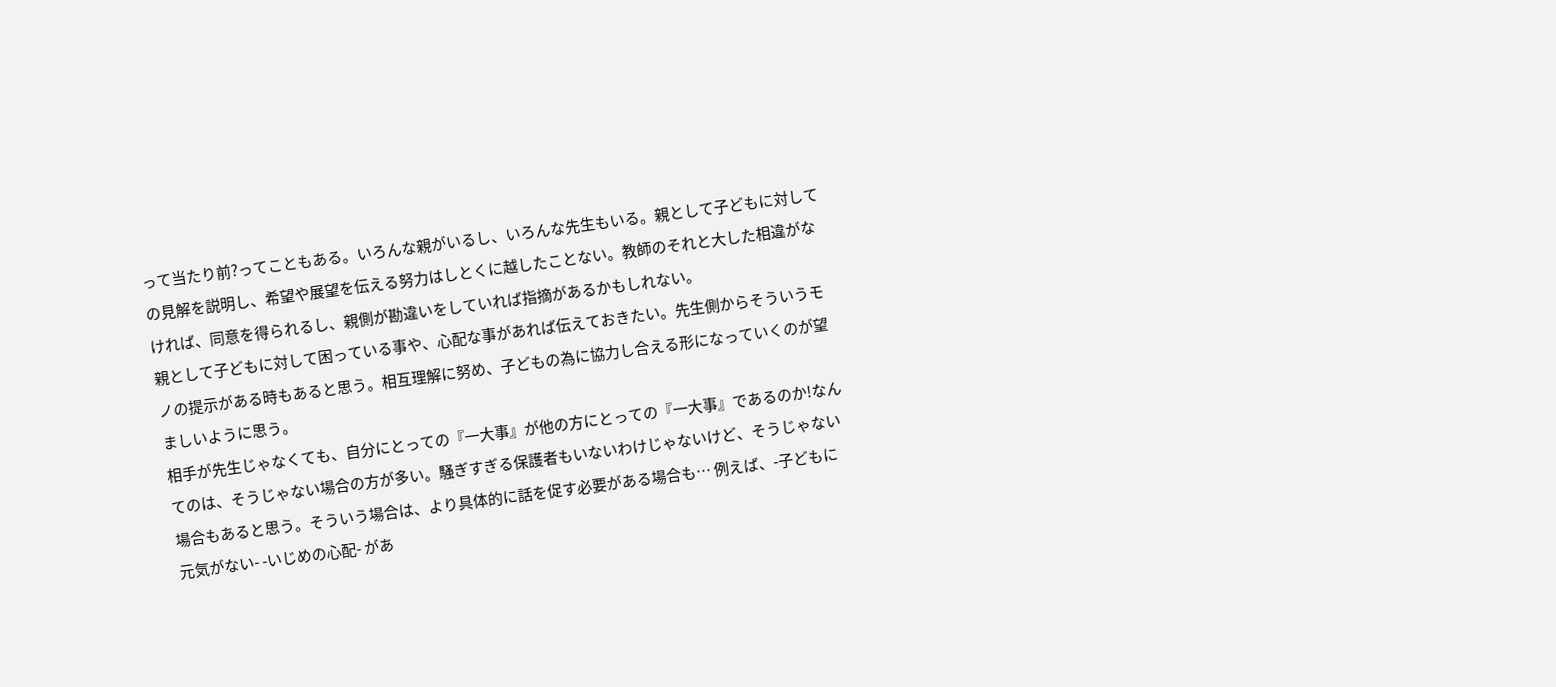って当たり前?ってこともある。いろんな親がいるし、いろんな先生もいる。親として子どもに対しての見解を説明し、希望や展望を伝える努力はしとくに越したことない。教師のそれと大した相違がなければ、同意を得られるし、親側が勘違いをしていれば指摘があるかもしれない。
親として子どもに対して困っている事や、心配な事があれば伝えておきたい。先生側からそういうモノの提示がある時もあると思う。相互理解に努め、子どもの為に協力し合える形になっていくのが望ましいように思う。
相手が先生じゃなくても、自分にとっての『一大事』が他の方にとっての『一大事』であるのか!なんてのは、そうじゃない場合の方が多い。騒ぎすぎる保護者もいないわけじゃないけど、そうじゃない場合もあると思う。そういう場合は、より具体的に話を促す必要がある場合も… 例えば、-子どもに元気がない- -いじめの心配- があ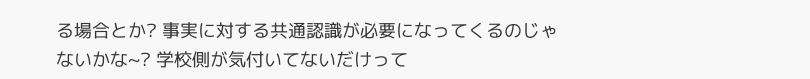る場合とか? 事実に対する共通認識が必要になってくるのじゃないかな~? 学校側が気付いてないだけって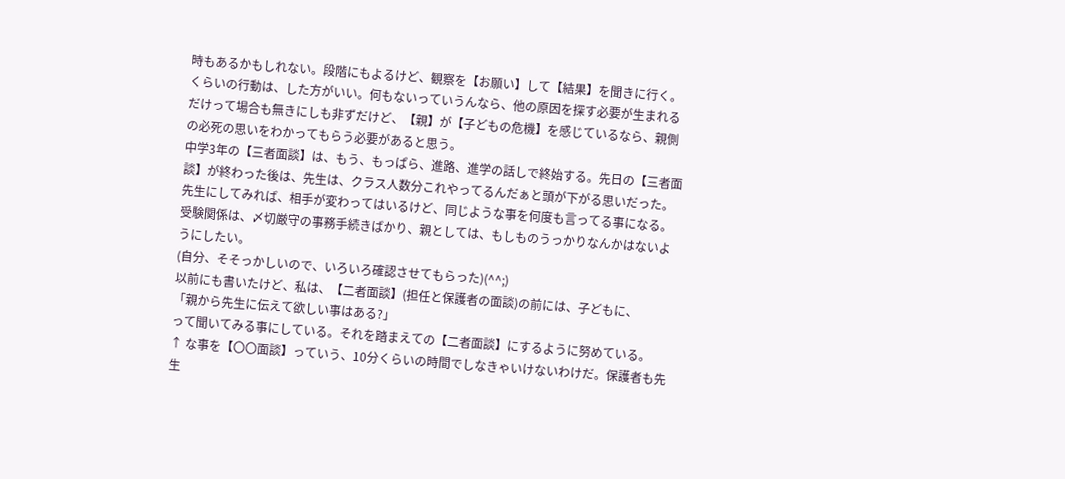時もあるかもしれない。段階にもよるけど、観察を【お願い】して【結果】を聞きに行く。くらいの行動は、した方がいい。何もないっていうんなら、他の原因を探す必要が生まれるだけって場合も無きにしも非ずだけど、【親】が【子どもの危機】を感じているなら、親側の必死の思いをわかってもらう必要があると思う。
中学3年の【三者面談】は、もう、もっぱら、進路、進学の話しで終始する。先日の【三者面談】が終わった後は、先生は、クラス人数分これやってるんだぁと頭が下がる思いだった。先生にしてみれば、相手が変わってはいるけど、同じような事を何度も言ってる事になる。受験関係は、〆切厳守の事務手続きばかり、親としては、もしものうっかりなんかはないようにしたい。
(自分、そそっかしいので、いろいろ確認させてもらった)(^^;)
以前にも書いたけど、私は、【二者面談】(担任と保護者の面談)の前には、子どもに、
「親から先生に伝えて欲しい事はある?」
って聞いてみる事にしている。それを踏まえての【二者面談】にするように努めている。
↑ な事を【〇〇面談】っていう、10分くらいの時間でしなきゃいけないわけだ。保護者も先生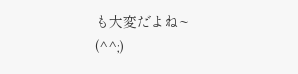も大変だよね~
(^^;)